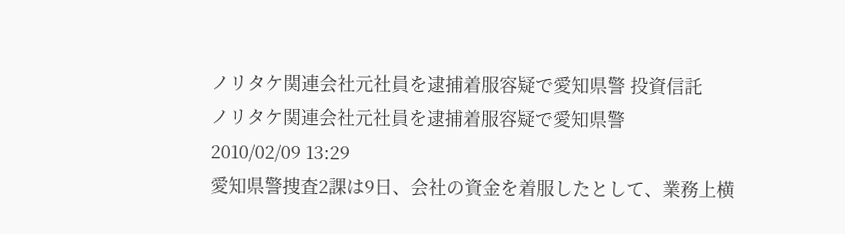ノリタケ関連会社元社員を逮捕着服容疑で愛知県警 投資信託
ノリタケ関連会社元社員を逮捕着服容疑で愛知県警
2010/02/09 13:29
愛知県警捜査2課は9日、会社の資金を着服したとして、業務上横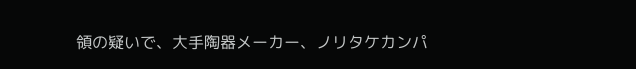領の疑いで、大手陶器メーカー、ノリタケカンパ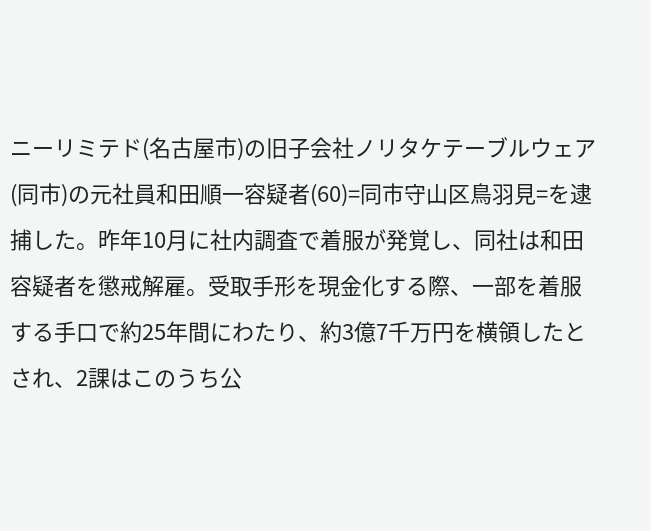ニーリミテド(名古屋市)の旧子会社ノリタケテーブルウェア(同市)の元社員和田順一容疑者(60)=同市守山区鳥羽見=を逮捕した。昨年10月に社内調査で着服が発覚し、同社は和田容疑者を懲戒解雇。受取手形を現金化する際、一部を着服する手口で約25年間にわたり、約3億7千万円を横領したとされ、2課はこのうち公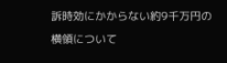訴時効にかからない約9千万円の横領について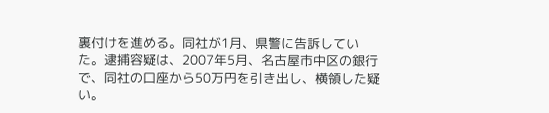裏付けを進める。同社が1月、県警に告訴していた。逮捕容疑は、2007年5月、名古屋市中区の銀行で、同社の口座から50万円を引き出し、横領した疑い。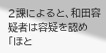2課によると、和田容疑者は容疑を認め「ほと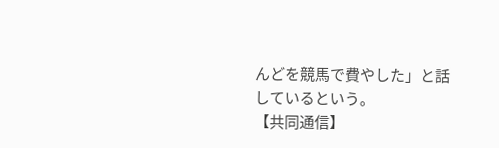んどを競馬で費やした」と話しているという。
【共同通信】